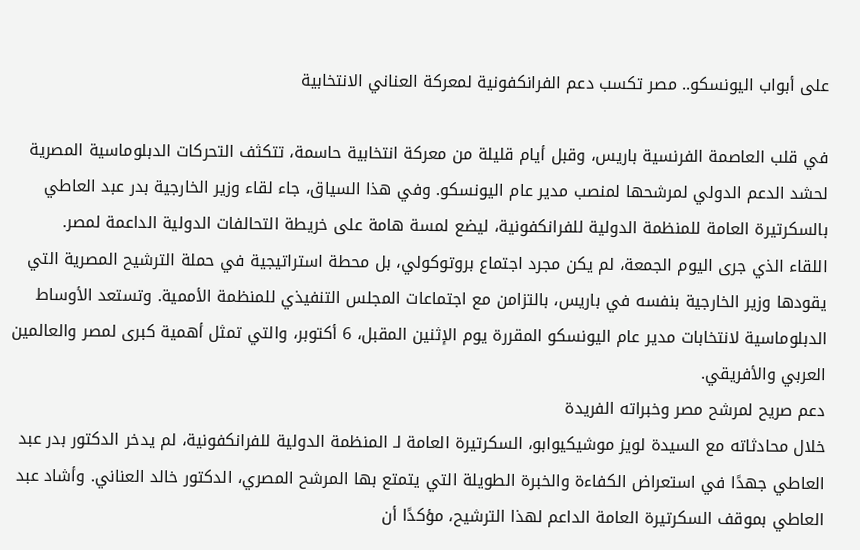على أبواب اليونسكو.. مصر تكسب دعم الفرانكفونية لمعركة العناني الانتخابية

في قلب العاصمة الفرنسية باريس، وقبل أيام قليلة من معركة انتخابية حاسمة، تتكثف التحركات الدبلوماسية المصرية لحشد الدعم الدولي لمرشحها لمنصب مدير عام اليونسكو. وفي هذا السياق، جاء لقاء وزير الخارجية بدر عبد العاطي بالسكرتيرة العامة للمنظمة الدولية للفرانكفونية، ليضع لمسة هامة على خريطة التحالفات الدولية الداعمة لمصر.
اللقاء الذي جرى اليوم الجمعة، لم يكن مجرد اجتماع بروتوكولي، بل محطة استراتيجية في حملة الترشيح المصرية التي يقودها وزير الخارجية بنفسه في باريس، بالتزامن مع اجتماعات المجلس التنفيذي للمنظمة الأممية. وتستعد الأوساط الدبلوماسية لانتخابات مدير عام اليونسكو المقررة يوم الإثنين المقبل، 6 أكتوبر، والتي تمثل أهمية كبرى لمصر والعالمين العربي والأفريقي.
دعم صريح لمرشح مصر وخبراته الفريدة
خلال محادثاته مع السيدة لويز موشيكيوابو، السكرتيرة العامة لـ المنظمة الدولية للفرانكفونية، لم يدخر الدكتور بدر عبد العاطي جهدًا في استعراض الكفاءة والخبرة الطويلة التي يتمتع بها المرشح المصري، الدكتور خالد العناني. وأشاد عبد العاطي بموقف السكرتيرة العامة الداعم لهذا الترشيح، مؤكدًا أن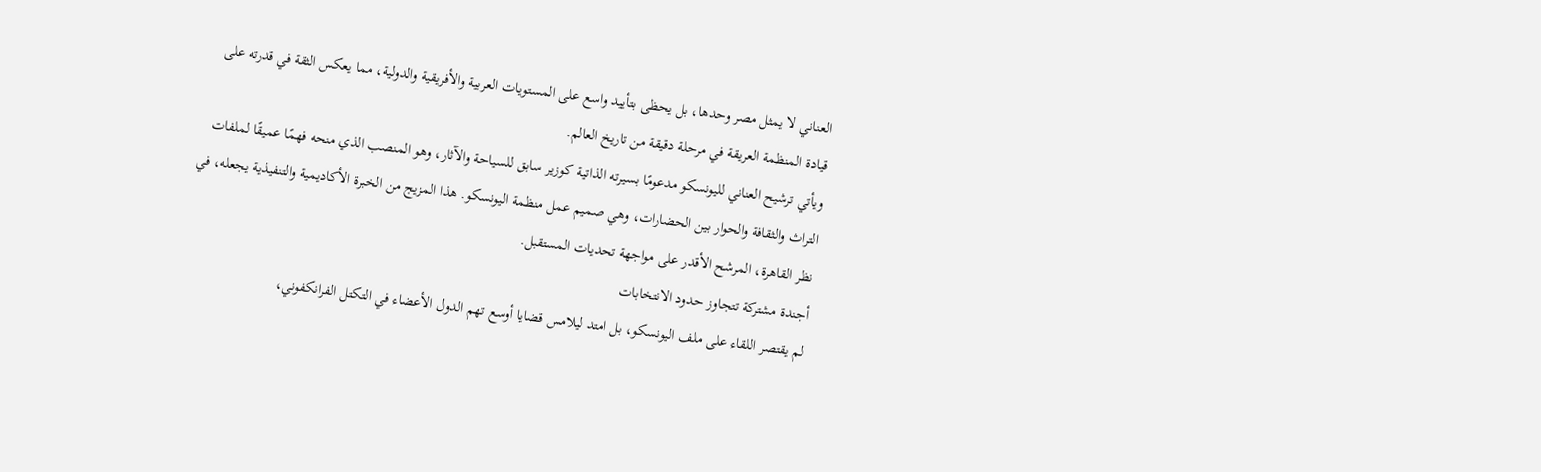العناني لا يمثل مصر وحدها، بل يحظى بتأييد واسع على المستويات العربية والأفريقية والدولية، مما يعكس الثقة في قدرته على قيادة المنظمة العريقة في مرحلة دقيقة من تاريخ العالم.
ويأتي ترشيح العناني لليونسكو مدعومًا بسيرته الذاتية كوزير سابق للسياحة والآثار، وهو المنصب الذي منحه فهمًا عميقًا لملفات التراث والثقافة والحوار بين الحضارات، وهي صميم عمل منظمة اليونسكو. هذا المزيج من الخبرة الأكاديمية والتنفيذية يجعله، في نظر القاهرة، المرشح الأقدر على مواجهة تحديات المستقبل.
أجندة مشتركة تتجاوز حدود الانتخابات
لم يقتصر اللقاء على ملف اليونسكو، بل امتد ليلامس قضايا أوسع تهم الدول الأعضاء في التكتل الفرانكفوني،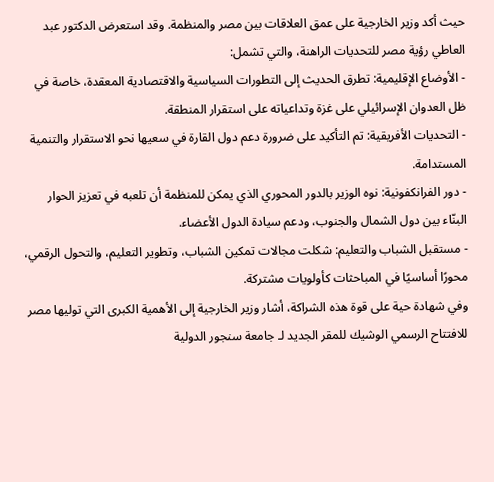حيث أكد وزير الخارجية على عمق العلاقات بين مصر والمنظمة. وقد استعرض الدكتور عبد العاطي رؤية مصر للتحديات الراهنة، والتي تشمل:
- الأوضاع الإقليمية: تطرق الحديث إلى التطورات السياسية والاقتصادية المعقدة، خاصة في ظل العدوان الإسرائيلي على غزة وتداعياته على استقرار المنطقة.
- التحديات الأفريقية: تم التأكيد على ضرورة دعم دول القارة في سعيها نحو الاستقرار والتنمية المستدامة.
- دور الفرانكفونية: نوه الوزير بالدور المحوري الذي يمكن للمنظمة أن تلعبه في تعزيز الحوار البنّاء بين دول الشمال والجنوب، ودعم سيادة الدول الأعضاء.
- مستقبل الشباب والتعليم: شكلت مجالات تمكين الشباب، وتطوير التعليم، والتحول الرقمي، محورًا أساسيًا في المباحثات كأولويات مشتركة.
وفي شهادة حية على قوة هذه الشراكة، أشار وزير الخارجية إلى الأهمية الكبرى التي توليها مصر للافتتاح الرسمي الوشيك للمقر الجديد لـ جامعة سنجور الدولية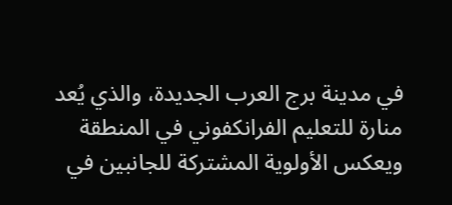في مدينة برج العرب الجديدة، والذي يُعد منارة للتعليم الفرانكفوني في المنطقة ويعكس الأولوية المشتركة للجانبين في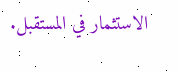الاستثمار في المستقبل.